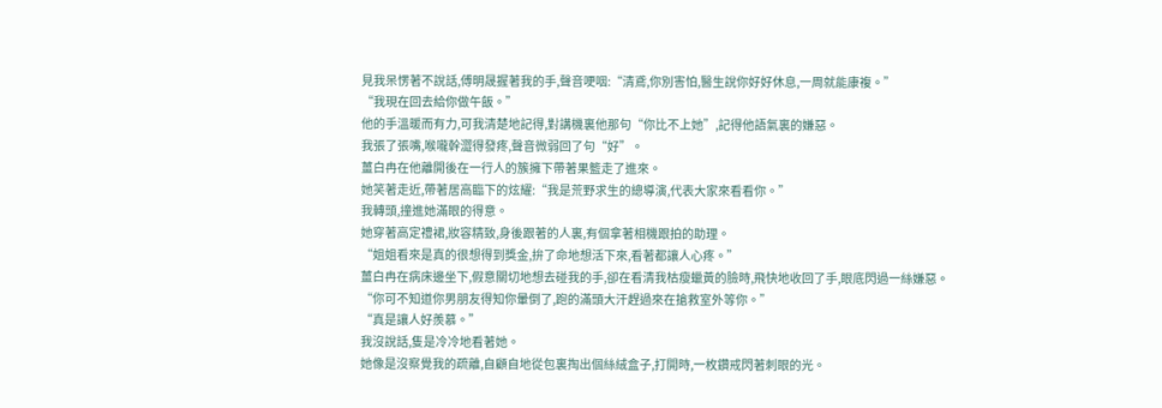見我呆愣著不說話,傅明晟握著我的手,聲音哽咽:“清鳶,你別害怕,醫生說你好好休息,一周就能康複。”
“我現在回去給你做午飯。”
他的手溫暖而有力,可我清楚地記得,對講機裏他那句“你比不上她”,記得他語氣裏的嫌惡。
我張了張嘴,喉嚨幹澀得發疼,聲音微弱回了句“好”。
薑白冉在他離開後在一行人的簇擁下帶著果籃走了進來。
她笑著走近,帶著居高臨下的炫耀:“我是荒野求生的總導演,代表大家來看看你。”
我轉頭,撞進她滿眼的得意。
她穿著高定禮裙,妝容精致,身後跟著的人裏,有個拿著相機跟拍的助理。
“姐姐看來是真的很想得到獎金,拚了命地想活下來,看著都讓人心疼。”
薑白冉在病床邊坐下,假意關切地想去碰我的手,卻在看清我枯瘦蠟黃的臉時,飛快地收回了手,眼底閃過一絲嫌惡。
“你可不知道你男朋友得知你暈倒了,跑的滿頭大汗趕過來在搶救室外等你。”
“真是讓人好羨慕。”
我沒說話,隻是冷冷地看著她。
她像是沒察覺我的疏離,自顧自地從包裏掏出個絲絨盒子,打開時,一枚鑽戒閃著刺眼的光。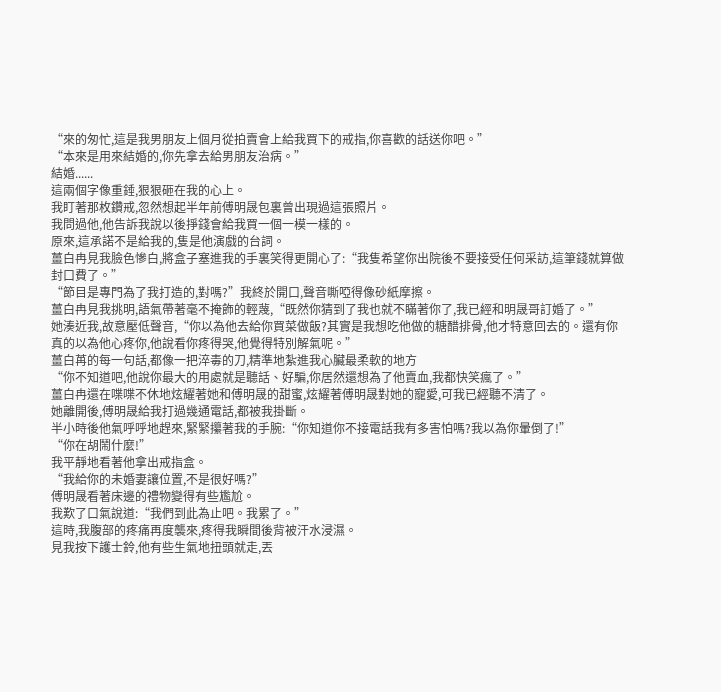“來的匆忙,這是我男朋友上個月從拍賣會上給我買下的戒指,你喜歡的話送你吧。”
“本來是用來結婚的,你先拿去給男朋友治病。”
結婚......
這兩個字像重錘,狠狠砸在我的心上。
我盯著那枚鑽戒,忽然想起半年前傅明晟包裏曾出現過這張照片。
我問過他,他告訴我說以後掙錢會給我買一個一模一樣的。
原來,這承諾不是給我的,隻是他演戲的台詞。
薑白冉見我臉色慘白,將盒子塞進我的手裏笑得更開心了:“我隻希望你出院後不要接受任何采訪,這筆錢就算做封口費了。”
“節目是專門為了我打造的,對嗎?”我終於開口,聲音嘶啞得像砂紙摩擦。
薑白冉見我挑明,語氣帶著毫不掩飾的輕蔑,“既然你猜到了我也就不瞞著你了,我已經和明晟哥訂婚了。”
她湊近我,故意壓低聲音,“你以為他去給你買菜做飯?其實是我想吃他做的糖醋排骨,他才特意回去的。還有你真的以為他心疼你,他說看你疼得哭,他覺得特別解氣呢。”
薑白苒的每一句話,都像一把淬毒的刀,精準地紮進我心臟最柔軟的地方
“你不知道吧,他說你最大的用處就是聽話、好騙,你居然還想為了他賣血,我都快笑瘋了。”
薑白冉還在喋喋不休地炫耀著她和傅明晟的甜蜜,炫耀著傅明晟對她的寵愛,可我已經聽不清了。
她離開後,傅明晟給我打過幾通電話,都被我掛斷。
半小時後他氣呼呼地趕來,緊緊攥著我的手腕:“你知道你不接電話我有多害怕嗎?我以為你暈倒了!”
“你在胡鬧什麼!”
我平靜地看著他拿出戒指盒。
“我給你的未婚妻讓位置,不是很好嗎?”
傅明晟看著床邊的禮物變得有些尷尬。
我歎了口氣說道:“我們到此為止吧。我累了。”
這時,我腹部的疼痛再度襲來,疼得我瞬間後背被汗水浸濕。
見我按下護士鈴,他有些生氣地扭頭就走,丟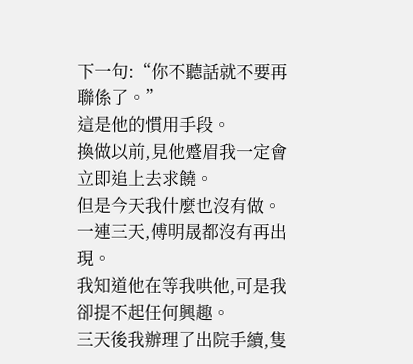下一句:“你不聽話就不要再聯係了。”
這是他的慣用手段。
換做以前,見他蹙眉我一定會立即追上去求饒。
但是今天我什麼也沒有做。
一連三天,傅明晟都沒有再出現。
我知道他在等我哄他,可是我卻提不起任何興趣。
三天後我辦理了出院手續,隻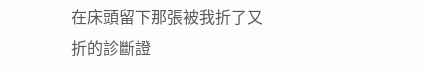在床頭留下那張被我折了又折的診斷證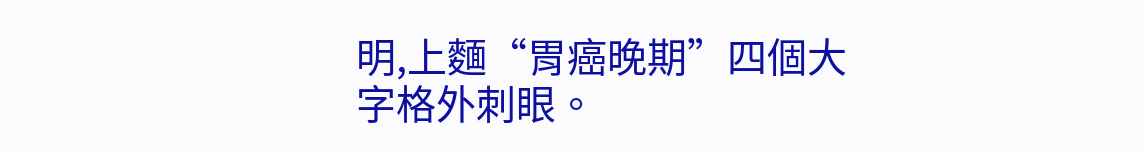明,上麵“胃癌晚期”四個大字格外刺眼。